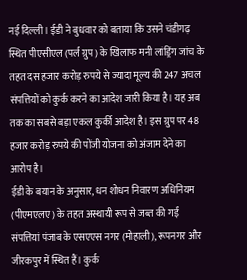नई दिल्ली। ईडी ने बुधवार को बताया कि उसने चंडीगढ़ स्थित पीएसीएल (पर्ल ग्रुप) के खिलाफ मनी लांड्रिंग जांच के तहत दस हजार करोड़ रुपये से ज्यादा मूल्य की 247 अचल संपत्तियों को कुर्क करने का आदेश जारी किया है। यह अब तक का सबसे बड़ा एकल कुर्की आदेश है। इस ग्रुप पर 48 हजार करोड़ रुपये की पोंजी योजना को अंजाम देने का आरोप है।
ईडी के बयान के अनुसार, धन शोधन निवारण अधिनियम (पीएमएलए) के तहत अस्थायी रूप से जब्त की गईं संपत्तियां पंजाब के एसएएस नगर (मोहाली), रूपनगर और जीरकपुर में स्थित हैं। कुर्क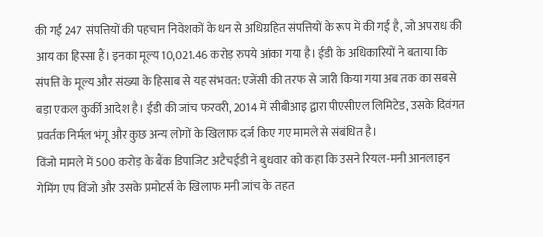की गईं 247 संपत्तियों की पहचान निवेशकों के धन से अधिग्रहित संपत्तियों के रूप में की गई है, जो अपराध की आय का हिस्सा हैं। इनका मूल्य 10,021.46 करोड़ रुपये आंका गया है। ईडी के अधिकारियों ने बताया कि संपत्ति के मूल्य और संख्या के हिसाब से यह संभवत: एजेंसी की तरफ से जारी किया गया अब तक का सबसे बड़ा एकल कुर्की आदेश है। ईडी की जांच फरवरी, 2014 में सीबीआइ द्वारा पीएसीएल लिमिटेड, उसके दिवंगत प्रवर्तक निर्मल भंगू और कुछ अन्य लोगों के खिलाफ दर्ज किए गए मामले से संबंधित है।
विंजो मामले में 500 करोड़ के बैंक डिपाजिट अटैचईडी ने बुधवार को कहा कि उसने रियल-मनी आनलाइन गेमिंग एप विंजो और उसके प्रमोटर्स के खिलाफ मनी जांच के तहत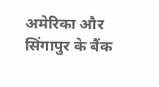अमेरिका और सिंगापुर के बैंक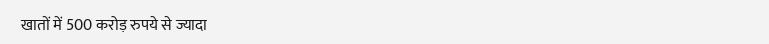खातों में 500 करोड़ रुपये से ज्यादा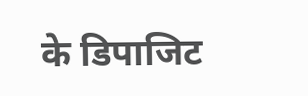के डिपाजिट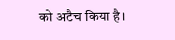को अटैच किया है।